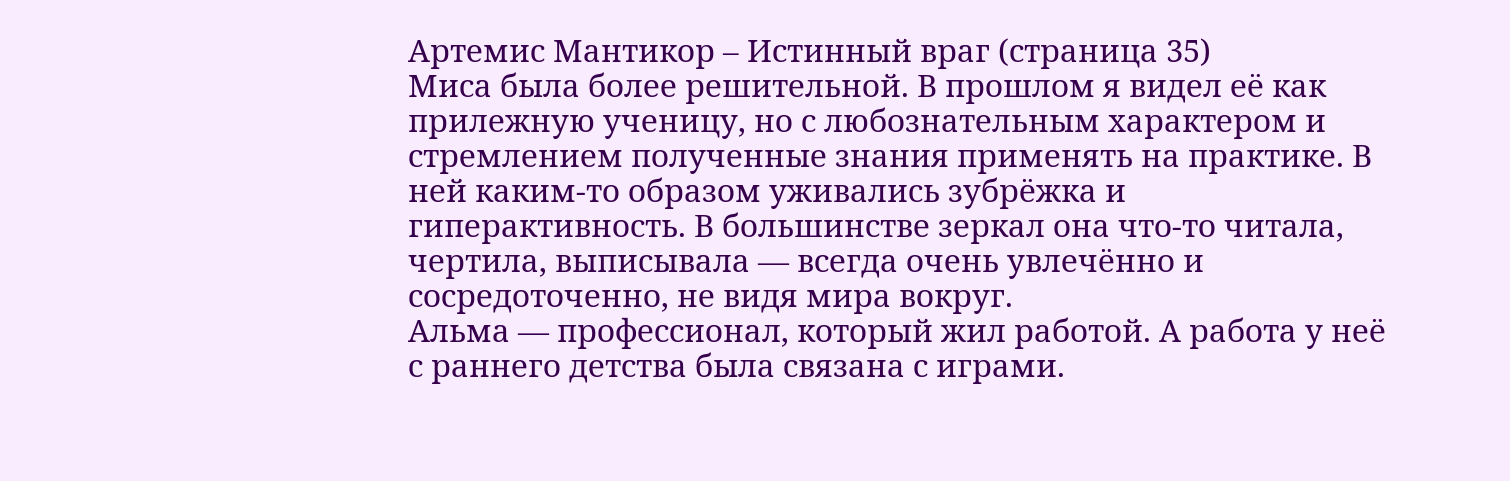Артемис Мантикор – Истинный враг (страница 35)
Миса была более решительной. В прошлом я видел её как прилежную ученицу, но с любознательным характером и стремлением полученные знания применять на практике. В ней каким-то образом уживались зубрёжка и гиперактивность. В большинстве зеркал она что-то читала, чертила, выписывала — всегда очень увлечённо и сосредоточенно, не видя мира вокруг.
Альма — профессионал, который жил работой. А работа у неё с раннего детства была связана с играми.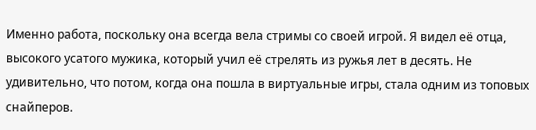Именно работа, поскольку она всегда вела стримы со своей игрой. Я видел её отца, высокого усатого мужика, который учил её стрелять из ружья лет в десять. Не удивительно, что потом, когда она пошла в виртуальные игры, стала одним из топовых снайперов.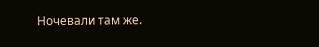Ночевали там же.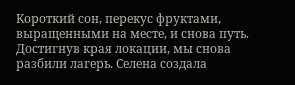Короткий сон, перекус фруктами, выращенными на месте, и снова путь.
Достигнув края локации, мы снова разбили лагерь. Селена создала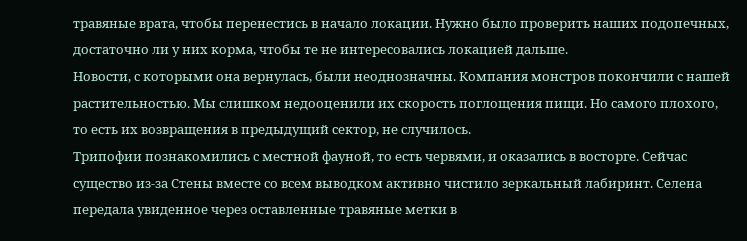травяные врата, чтобы перенестись в начало локации. Нужно было проверить наших подопечных, достаточно ли у них корма, чтобы те не интересовались локацией дальше.
Новости, с которыми она вернулась, были неоднозначны. Компания монстров покончили с нашей растительностью. Мы слишком недооценили их скорость поглощения пищи. Но самого плохого, то есть их возвращения в предыдущий сектор, не случилось.
Трипофии познакомились с местной фауной, то есть червями, и оказались в восторге. Сейчас существо из-за Стены вместе со всем выводком активно чистило зеркальный лабиринт. Селена передала увиденное через оставленные травяные метки в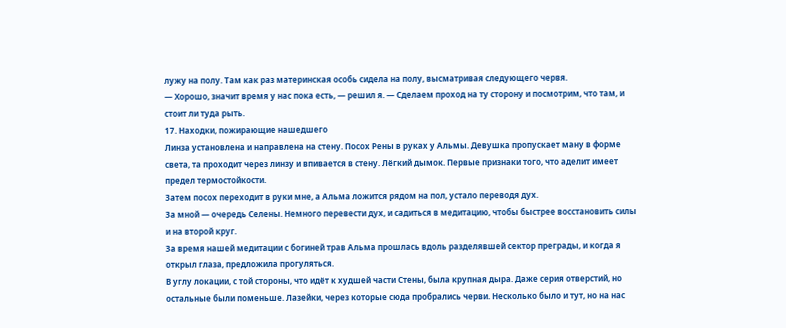лужу на полу. Там как раз материнская особь сидела на полу, высматривая следующего червя.
— Хорошо, значит время у нас пока есть, — решил я. — Сделаем проход на ту сторону и посмотрим, что там, и стоит ли туда рыть.
17. Находки, пожирающие нашедшего
Линза установлена и направлена на стену. Посох Рены в руках у Альмы. Девушка пропускает ману в форме света, та проходит через линзу и впивается в стену. Лёгкий дымок. Первые признаки того, что аделит имеет предел термостойкости.
Затем посох переходит в руки мне, а Альма ложится рядом на пол, устало переводя дух.
За мной — очередь Селены. Немного перевести дух, и садиться в медитацию, чтобы быстрее восстановить силы и на второй круг.
За время нашей медитации с богиней трав Альма прошлась вдоль разделявшей сектор преграды, и когда я открыл глаза, предложила прогуляться.
В углу локации, с той стороны, что идёт к худшей части Стены, была крупная дыра. Даже серия отверстий, но остальные были поменьше. Лазейки, через которые сюда пробрались черви. Несколько было и тут, но на нас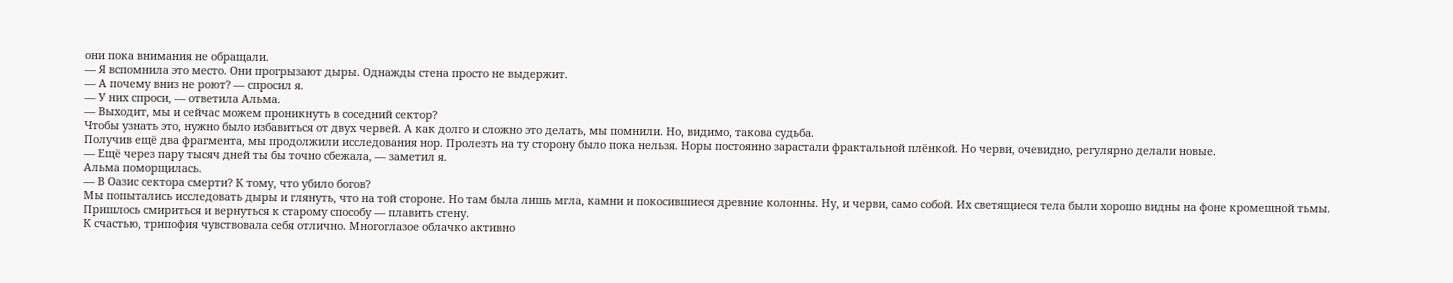они пока внимания не обращали.
— Я вспомнила это место. Они прогрызают дыры. Однажды стена просто не выдержит.
— А почему вниз не роют? — спросил я.
— У них спроси, — ответила Альма.
— Выходит, мы и сейчас можем проникнуть в соседний сектор?
Чтобы узнать это, нужно было избавиться от двух червей. А как долго и сложно это делать, мы помнили. Но, видимо, такова судьба.
Получив ещё два фрагмента, мы продолжили исследования нор. Пролезть на ту сторону было пока нельзя. Норы постоянно зарастали фрактальной плёнкой. Но черви, очевидно, регулярно делали новые.
— Ещё через пару тысяч дней ты бы точно сбежала, — заметил я.
Альма поморщилась.
— В Оазис сектора смерти? К тому, что убило богов?
Мы попытались исследовать дыры и глянуть, что на той стороне. Но там была лишь мгла, камни и покосившиеся древние колонны. Ну, и черви, само собой. Их светящиеся тела были хорошо видны на фоне кромешной тьмы.
Пришлось смириться и вернуться к старому способу — плавить стену.
К счастью, трипофия чувствовала себя отлично. Многоглазое облачко активно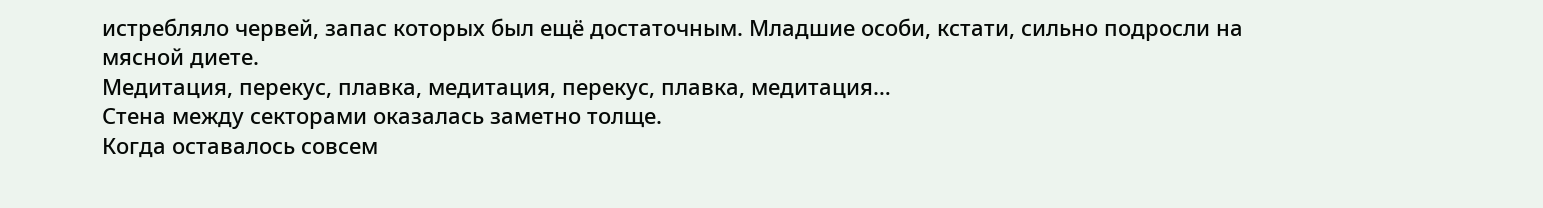истребляло червей, запас которых был ещё достаточным. Младшие особи, кстати, сильно подросли на мясной диете.
Медитация, перекус, плавка, медитация, перекус, плавка, медитация…
Стена между секторами оказалась заметно толще.
Когда оставалось совсем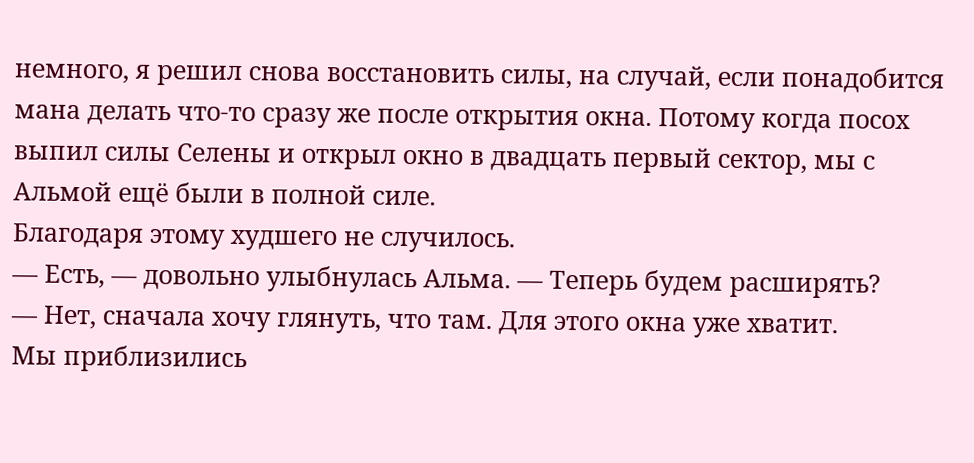немного, я решил снова восстановить силы, на случай, если понадобится мана делать что-то сразу же после открытия окна. Потому когда посох выпил силы Селены и открыл окно в двадцать первый сектор, мы с Альмой ещё были в полной силе.
Благодаря этому худшего не случилось.
— Есть, — довольно улыбнулась Альма. — Теперь будем расширять?
— Нет, сначала хочу глянуть, что там. Для этого окна уже хватит.
Мы приблизились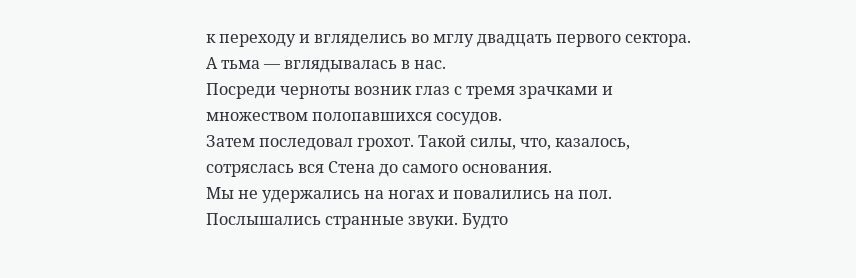к переходу и вгляделись во мглу двадцать первого сектора.
А тьма — вглядывалась в нас.
Посреди черноты возник глаз с тремя зрачками и множеством полопавшихся сосудов.
Затем последовал грохот. Такой силы, что, казалось, сотряслась вся Стена до самого основания.
Мы не удержались на ногах и повалились на пол.
Послышались странные звуки. Будто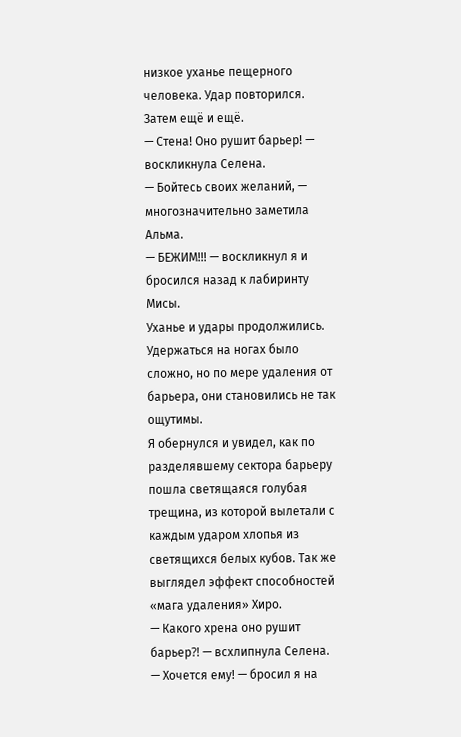низкое уханье пещерного человека. Удар повторился. Затем ещё и ещё.
— Стена! Оно рушит барьер! — воскликнула Селена.
— Бойтесь своих желаний, — многозначительно заметила Альма.
— БЕЖИМ!!! — воскликнул я и бросился назад к лабиринту Мисы.
Уханье и удары продолжились. Удержаться на ногах было сложно, но по мере удаления от барьера, они становились не так ощутимы.
Я обернулся и увидел, как по разделявшему сектора барьеру пошла светящаяся голубая трещина, из которой вылетали с каждым ударом хлопья из светящихся белых кубов. Так же выглядел эффект способностей «мага удаления» Хиро.
— Какого хрена оно рушит барьер⁈ — всхлипнула Селена.
— Хочется ему! — бросил я на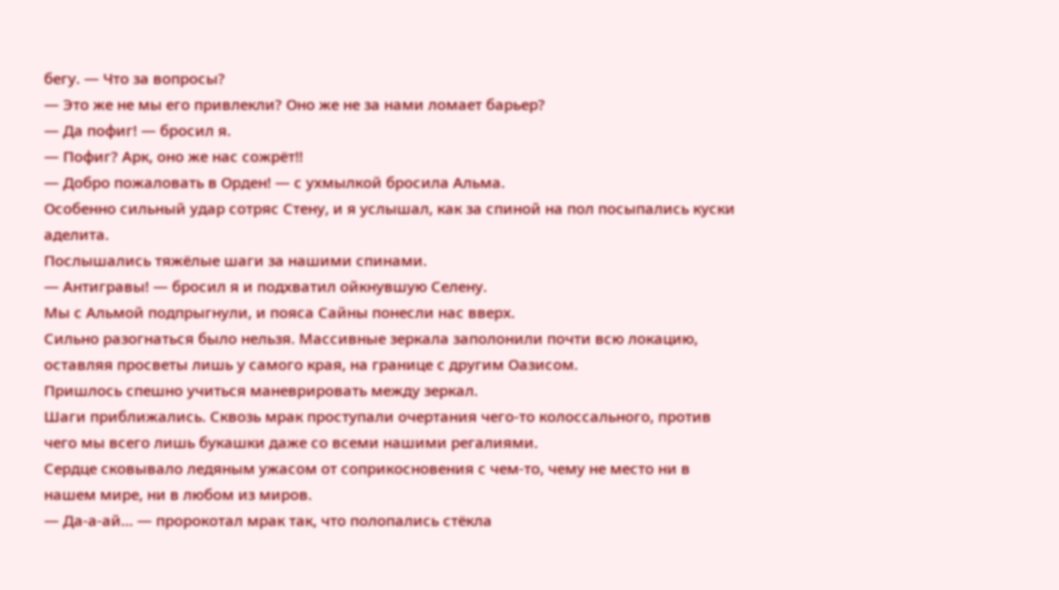бегу. — Что за вопросы?
— Это же не мы его привлекли? Оно же не за нами ломает барьер?
— Да пофиг! — бросил я.
— Пофиг? Арк, оно же нас сожрёт!!
— Добро пожаловать в Орден! — с ухмылкой бросила Альма.
Особенно сильный удар сотряс Стену, и я услышал, как за спиной на пол посыпались куски аделита.
Послышались тяжёлые шаги за нашими спинами.
— Антигравы! — бросил я и подхватил ойкнувшую Селену.
Мы с Альмой подпрыгнули, и пояса Сайны понесли нас вверх.
Сильно разогнаться было нельзя. Массивные зеркала заполонили почти всю локацию, оставляя просветы лишь у самого края, на границе с другим Оазисом.
Пришлось спешно учиться маневрировать между зеркал.
Шаги приближались. Сквозь мрак проступали очертания чего-то колоссального, против чего мы всего лишь букашки даже со всеми нашими регалиями.
Сердце сковывало ледяным ужасом от соприкосновения с чем-то, чему не место ни в нашем мире, ни в любом из миров.
— Да-а-ай… — пророкотал мрак так, что полопались стёкла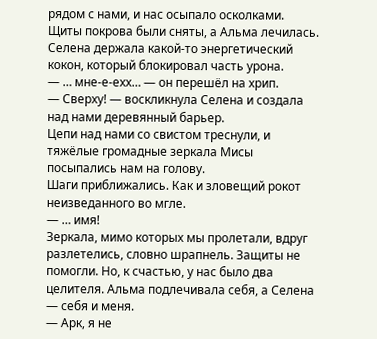рядом с нами, и нас осыпало осколками.
Щиты покрова были сняты, а Альма лечилась. Селена держала какой-то энергетический кокон, который блокировал часть урона.
— … мне-е-ехх… — он перешёл на хрип.
— Сверху! — воскликнула Селена и создала над нами деревянный барьер.
Цепи над нами со свистом треснули, и тяжёлые громадные зеркала Мисы посыпались нам на голову.
Шаги приближались. Как и зловещий рокот неизведанного во мгле.
— … имя!
Зеркала, мимо которых мы пролетали, вдруг разлетелись, словно шрапнель. Защиты не помогли. Но, к счастью, у нас было два целителя. Альма подлечивала себя, а Селена — себя и меня.
— Арк, я не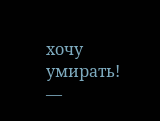хочу умирать! —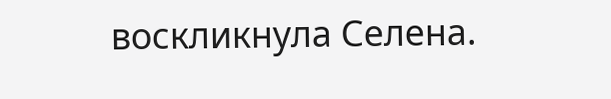воскликнула Селена.